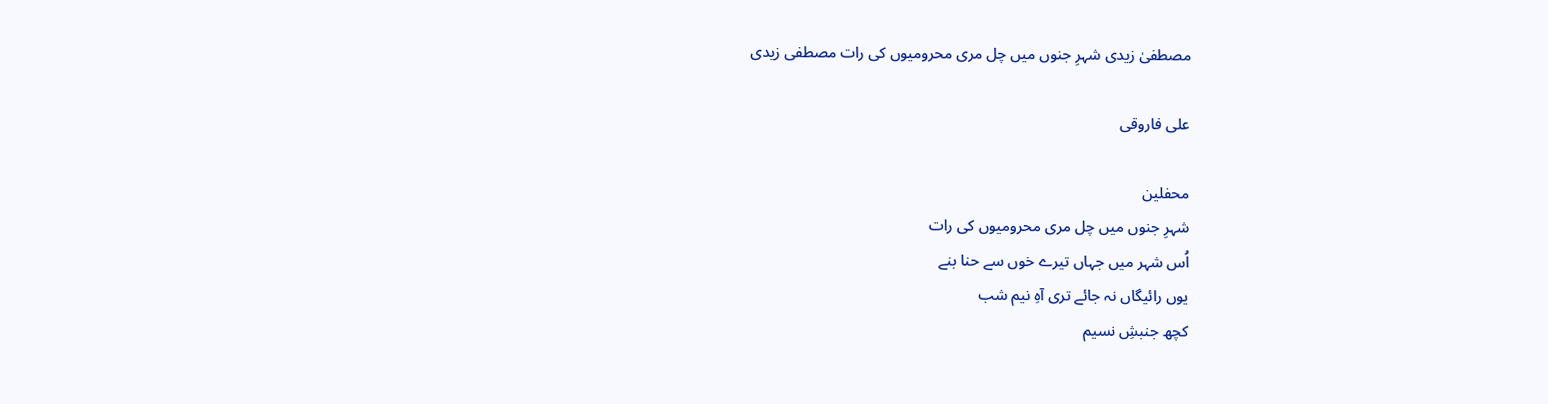مصطفیٰ زیدی شہرِ جنوں میں چل مری محرومیوں کی رات مصطفی زیدی

علی فاروقی

محفلین
شہرِ جنوں میں چل مری محرومیوں کی رات
اُس شہر میں جہاں تیرے خوں سے حنا بنے
یوں رائیگاں نہ جائے تری آہِ نیم شب
کچھ جنبشِ نسیم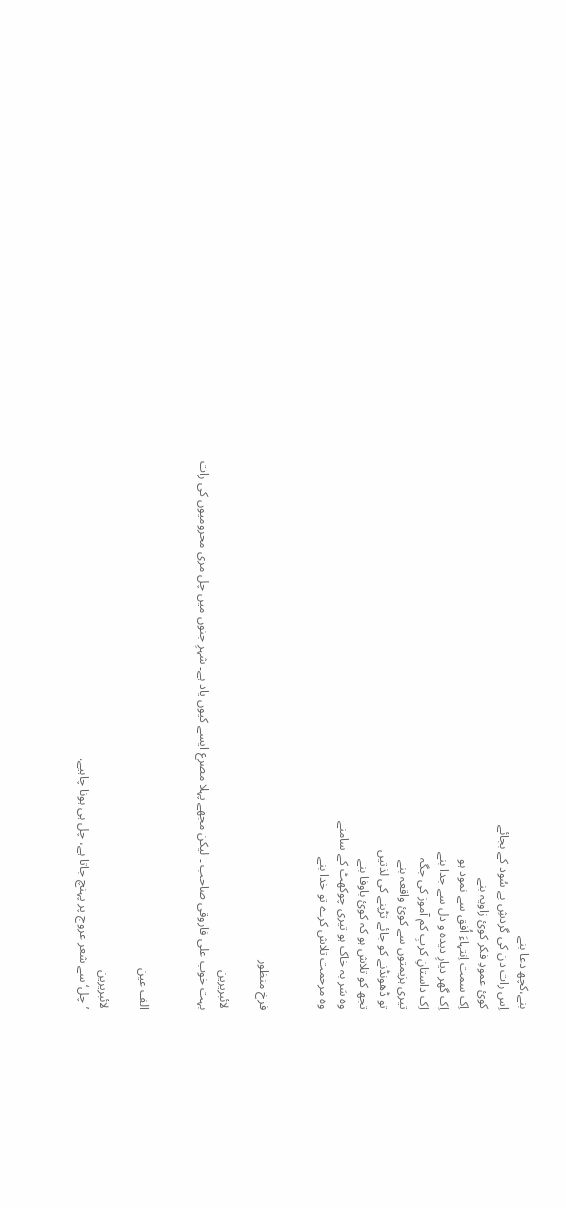بنے،کچھ دعا بنے
اِس رات دن کی گردشِ بے سُود کے بجائے
کوئ عمودِ فکر کوئ زاویہ بنے
اِک سمت اِنتہاءَ اُفق سے نمود ہو
اِک گھر دیارِ دیدہ و دل سے جدا بنے
اِک داستانِ کربِ کم آموز کی جگہ
تیری ہزیمتوں سے کوئ واقعہ بنے
تو ڈھونڈنے کو جائے تڑپنے کی لذتیں
تجھ کو تلاش ہو کہ کوئ باوفا بنے
وہ سَر بہ خاک ہو تیری چوکھٹ کے سامنے
وہ مرحمت تلاش کرے تو خدا بنے


فرخ منظور

لائبریرین
بہت خوب علی فاروقی صاحب ۔ لیکن مجھے پہلا مصرع ایسے کیوں یاد ہے۔ شہرِ جنوں میں چل مری محرومیوں کی رات


الف عین

لائبریرین
’چل‘ سے شعر عروج پر پہنچ جاتا ہے، چل ہی ہونا چاہیے.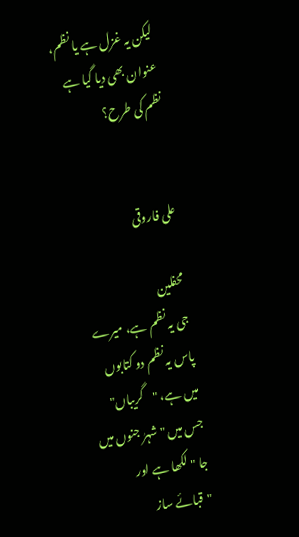لیکن یہ غزل ہے یا نظم، عنوان بھی دیا گیا ہے نظم کی طرح؟


علی فاروقی

محفلین
جی یہ نظم ہے، میرے پاس یہ نظم دو کتابوں میں ہے، "گریباں" جس میں "شہرٰ جنوں میں جا " لکھا ہے اور "قبائے ساز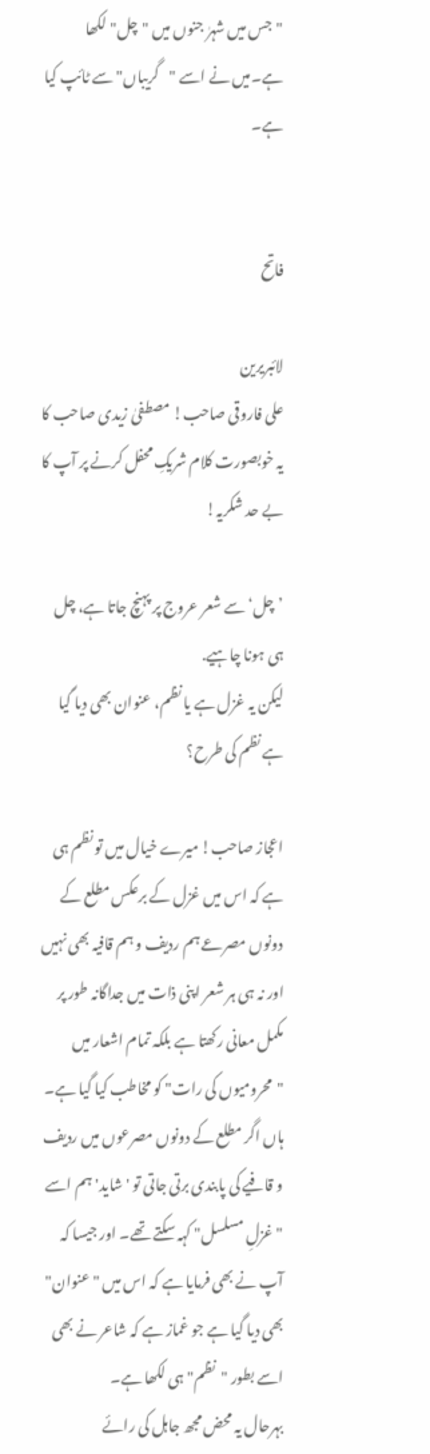"جس میں شہرٰ جنوں میں "چل" لکھا ہے۔میں نے اسے "گریباں" سے ٹائپ کیا ہے۔


فاتح

لائبریرین
علی فاروقی صاحب! مصطفیٰ زیدی صاحب کا یہ خوبصورت کلام شریکِ محفل کرنے پر آپ کا بے حد شکریہ!

’چل‘ سے شعر عروج پر پہنچ جاتا ہے، چل ہی ہونا چاہیے.
لیکن یہ غزل ہے یا نظم، عنوان بھی دیا گیا ہے نظم کی طرح؟

اعجاز صاحب! میرے خیال میں تو نظم ہی ہے کہ اس میں غزل کے برعکس مطلع کے دونوں مصرعے ہم ردیف و ہم قافیہ بھی نہیں اور نہ ہی ہر شعر اپنی ذات میں جداگانہ طور پر مکمل معانی رکھتا ہے بلکہ تمام اشعار میں "محرومیوں کی رات" کو مخاطب کیا گیا ہے۔ ہاں اگر مطلع کے دونوں مصرعوں میں ردیف و قافیے کی پابندی برتی جاتی تو 'شاید' ہم اسے "غزلِ مسلسل" کہہ سکتے تھے۔ اور جیسا کہ آپ نے بھی فرمایا ہے کہ اس میں "عنوان" بھی دیا گیا ہے جو غماز ہے کہ شاعر نے بھی اسے بطور "نظم" ہی لکھا ہے۔
بہرحال یہ محض مجھ جاہل کی رائے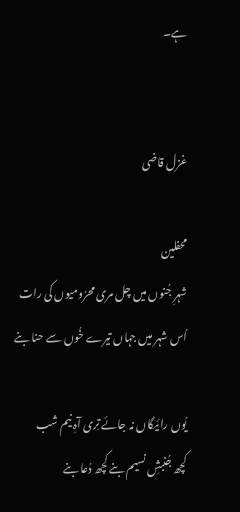ہے۔


غزل قاضی

محفلین
شہرِ جُنوں میں چل مری محرُومیوں کی رات
اُس شہر میں جہاں تیرے خُوں سے حنا بنے

یُوں رائیگاں نہ جائے تِری آہِ نیم شب
کچھ جُنبشِ نسیم بنے کچھ دُعا بنے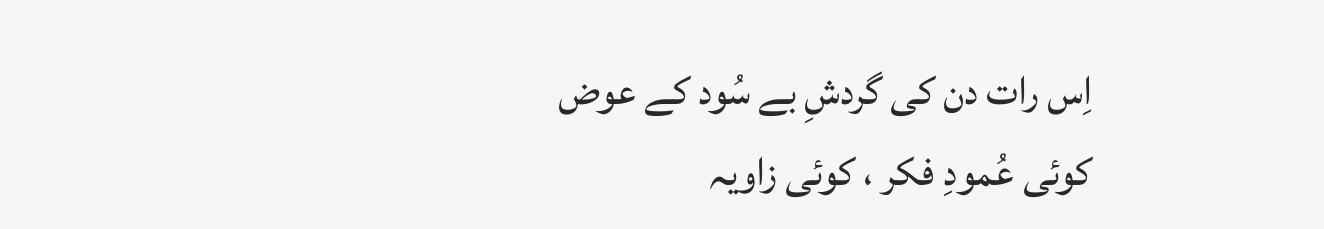اِس رات دن کی گردشِ بے سُود کے عوض
کوئی عُمودِ فکر ، کوئی زاویہ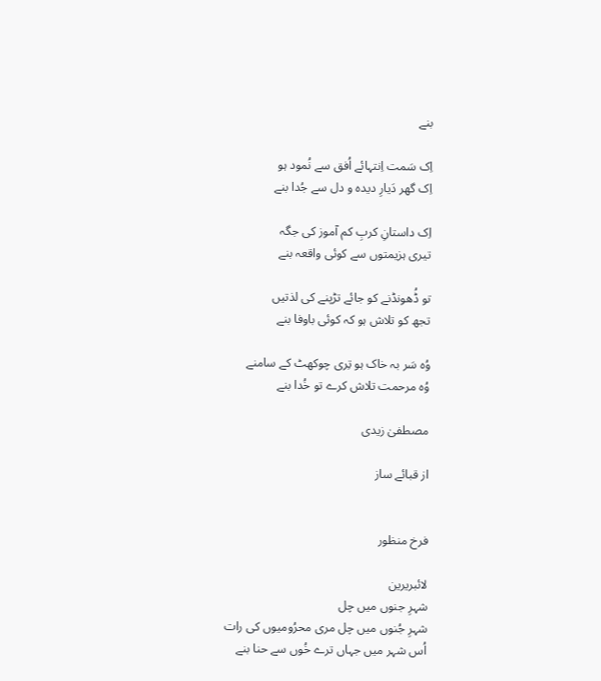بنے

اِک سَمت اِنتہائے اُفق سے نُمود ہو
اِک گھر دَیارِ دیدہ و دل سے جُدا بنے

اِک داستانِ کربِ کم آموز کی جگہ
تیری ہزیمتوں سے کوئی واقعہ بنے

تو ڈُھونڈنے کو جائے تڑپنے کی لذتیں
تجھ کو تلاش ہو کہ کوئی باوفا بنے

وُہ سَر بہ خاک ہو تِری چوکھٹ کے سامنے
وُہ مرحمت تلاش کرے تو خُدا بنے

مصطفیٰ زیدی

از قبائے ساز


فرخ منظور

لائبریرین
شہرِ جنوں میں چل
شہرِ جُنوں میں چل مری محرُومیوں کی رات
اُس شہر میں جہاں ترے خُوں سے حنا بنے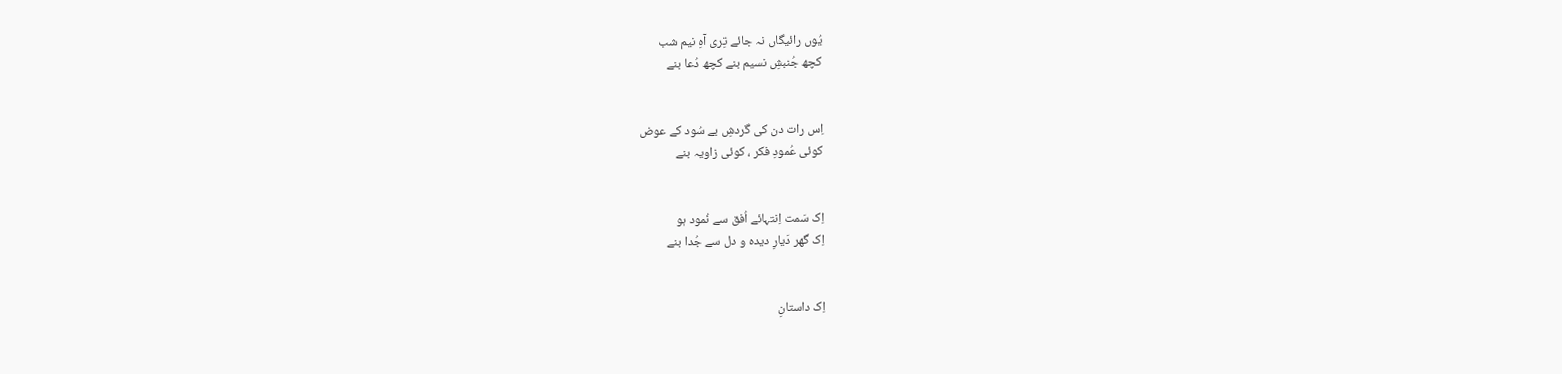یُوں رائیگاں نہ جائے تِری آہِ نیم شب
کچھ جُنبشِ نسیم بنے کچھ دُعا بنے


اِس رات دن کی گردشِ بے سُود کے عوض
کوئی عُمودِ فکر ، کوئی زاویہ بنے


اِک سَمت اِنتہائے اُفق سے نُمود ہو
اِک گھر دَیارِ دیدہ و دل سے جُدا بنے


اِک داستانِ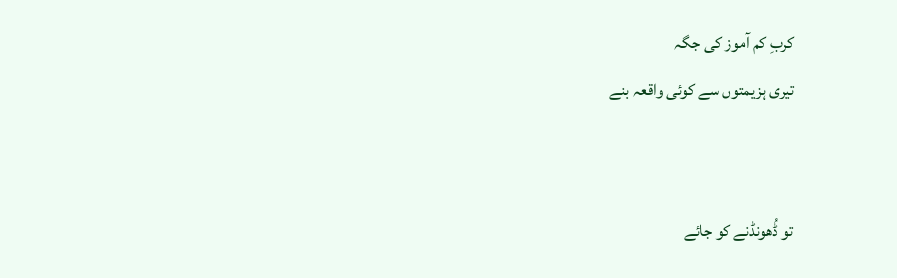کربِ کم آموز کی جگہ
تیری ہزیمتوں سے کوئی واقعہ بنے


تو ڈُھونڈنے کو جائے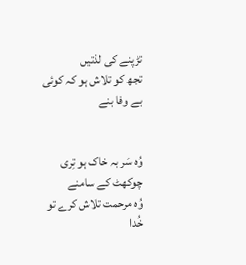تڑپنے کی لذتیں
تجھ کو تلاش ہو کہ کوئی بے وفا بنے


وُہ سَر بہ خاک ہو تِری چوکھٹ کے سامنے
وُہ مرحمت تلاش کرے تو خُدا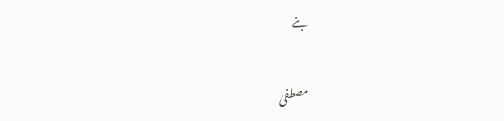بنے


مصطفیٰ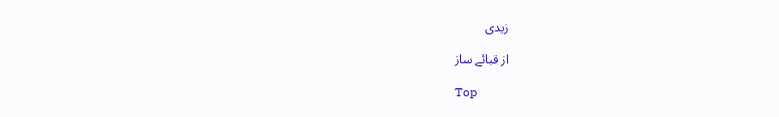زیدی

از قبائے ساز

Top